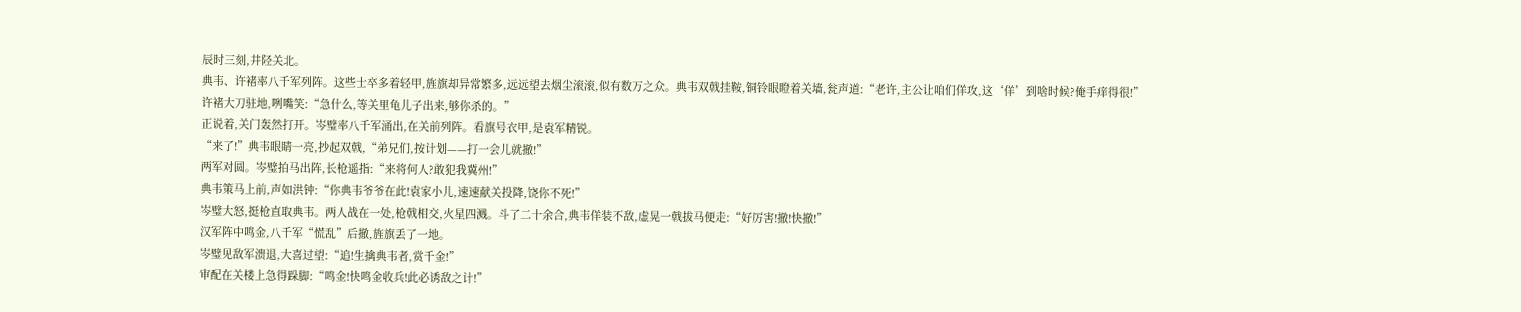辰时三刻,井陉关北。
典韦、许褚率八千军列阵。这些士卒多着轻甲,旌旗却异常繁多,远远望去烟尘滚滚,似有数万之众。典韦双戟挂鞍,铜铃眼瞪着关墙,瓮声道:“老许,主公让咱们佯攻,这‘佯’到啥时候?俺手痒得很!”
许褚大刀驻地,咧嘴笑:“急什么,等关里龟儿子出来,够你杀的。”
正说着,关门轰然打开。岑璧率八千军涌出,在关前列阵。看旗号衣甲,是袁军精锐。
“来了!”典韦眼睛一亮,抄起双戟,“弟兄们,按计划——打一会儿就撤!”
两军对圆。岑璧拍马出阵,长枪遥指:“来将何人?敢犯我冀州!”
典韦策马上前,声如洪钟:“你典韦爷爷在此!袁家小儿,速速献关投降,饶你不死!”
岑璧大怒,挺枪直取典韦。两人战在一处,枪戟相交,火星四溅。斗了二十余合,典韦佯装不敌,虚晃一戟拔马便走:“好厉害!撤!快撤!”
汉军阵中鸣金,八千军“慌乱”后撤,旌旗丢了一地。
岑璧见敌军溃退,大喜过望:“追!生擒典韦者,赏千金!”
审配在关楼上急得跺脚:“鸣金!快鸣金收兵!此必诱敌之计!”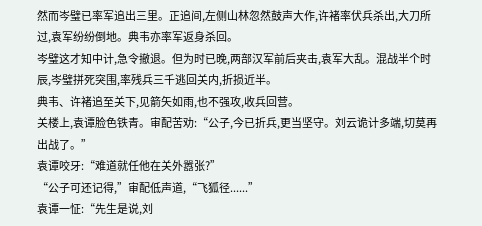然而岑璧已率军追出三里。正追间,左侧山林忽然鼓声大作,许褚率伏兵杀出,大刀所过,袁军纷纷倒地。典韦亦率军返身杀回。
岑璧这才知中计,急令撤退。但为时已晚,两部汉军前后夹击,袁军大乱。混战半个时辰,岑璧拼死突围,率残兵三千逃回关内,折损近半。
典韦、许褚追至关下,见箭矢如雨,也不强攻,收兵回营。
关楼上,袁谭脸色铁青。审配苦劝:“公子,今已折兵,更当坚守。刘云诡计多端,切莫再出战了。”
袁谭咬牙:“难道就任他在关外嚣张?”
“公子可还记得,”审配低声道,“飞狐径......”
袁谭一怔:“先生是说,刘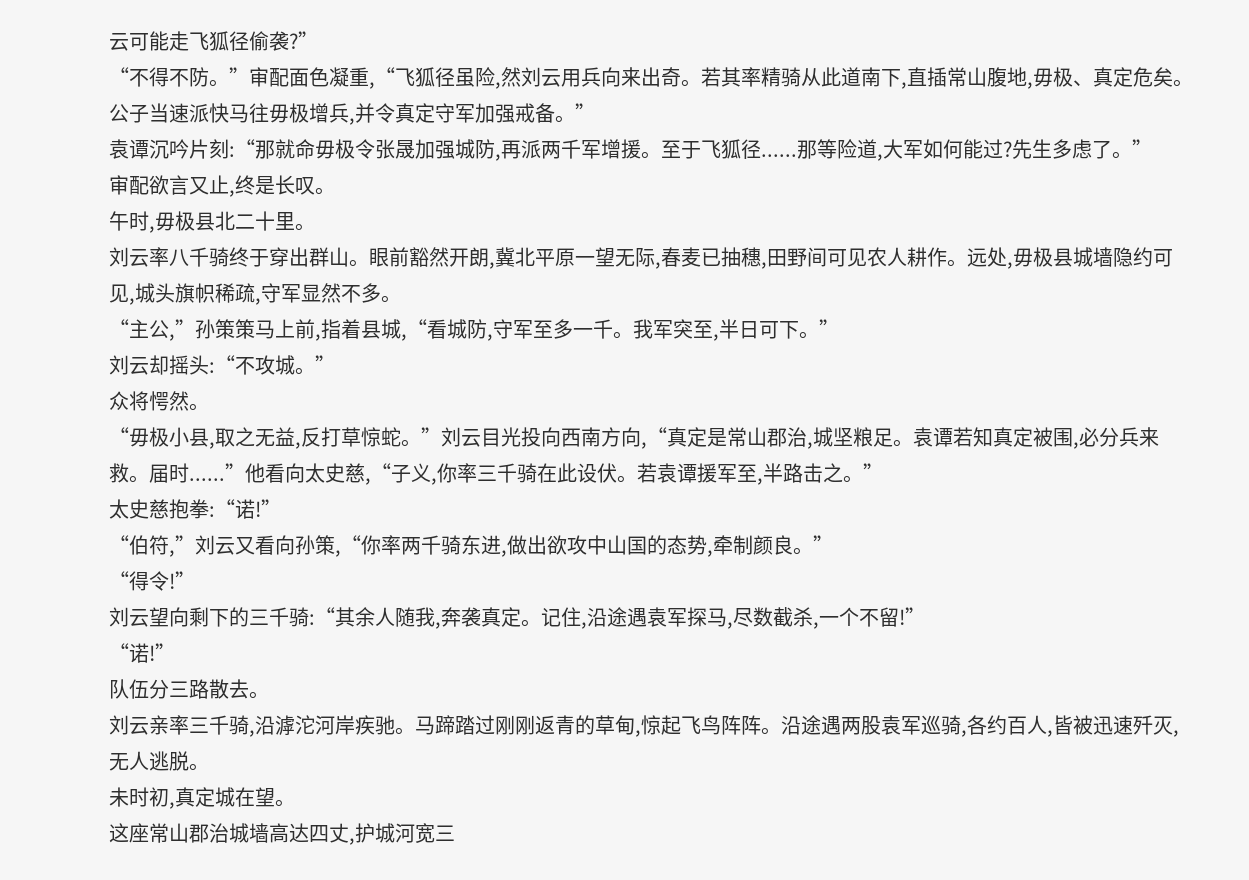云可能走飞狐径偷袭?”
“不得不防。”审配面色凝重,“飞狐径虽险,然刘云用兵向来出奇。若其率精骑从此道南下,直插常山腹地,毋极、真定危矣。公子当速派快马往毋极增兵,并令真定守军加强戒备。”
袁谭沉吟片刻:“那就命毋极令张晟加强城防,再派两千军增援。至于飞狐径......那等险道,大军如何能过?先生多虑了。”
审配欲言又止,终是长叹。
午时,毋极县北二十里。
刘云率八千骑终于穿出群山。眼前豁然开朗,冀北平原一望无际,春麦已抽穗,田野间可见农人耕作。远处,毋极县城墙隐约可见,城头旗帜稀疏,守军显然不多。
“主公,”孙策策马上前,指着县城,“看城防,守军至多一千。我军突至,半日可下。”
刘云却摇头:“不攻城。”
众将愕然。
“毋极小县,取之无益,反打草惊蛇。”刘云目光投向西南方向,“真定是常山郡治,城坚粮足。袁谭若知真定被围,必分兵来救。届时......”他看向太史慈,“子义,你率三千骑在此设伏。若袁谭援军至,半路击之。”
太史慈抱拳:“诺!”
“伯符,”刘云又看向孙策,“你率两千骑东进,做出欲攻中山国的态势,牵制颜良。”
“得令!”
刘云望向剩下的三千骑:“其余人随我,奔袭真定。记住,沿途遇袁军探马,尽数截杀,一个不留!”
“诺!”
队伍分三路散去。
刘云亲率三千骑,沿滹沱河岸疾驰。马蹄踏过刚刚返青的草甸,惊起飞鸟阵阵。沿途遇两股袁军巡骑,各约百人,皆被迅速歼灭,无人逃脱。
未时初,真定城在望。
这座常山郡治城墙高达四丈,护城河宽三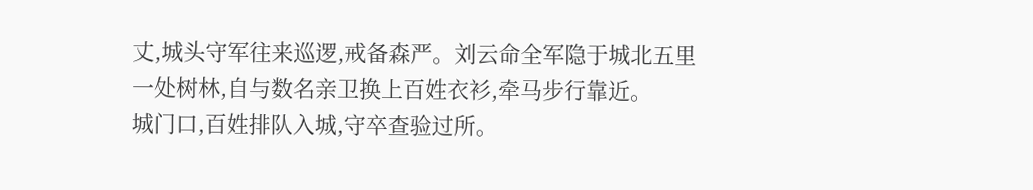丈,城头守军往来巡逻,戒备森严。刘云命全军隐于城北五里一处树林,自与数名亲卫换上百姓衣衫,牵马步行靠近。
城门口,百姓排队入城,守卒查验过所。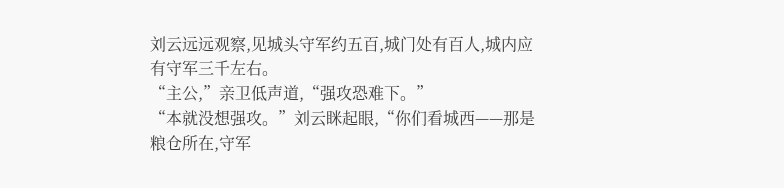刘云远远观察,见城头守军约五百,城门处有百人,城内应有守军三千左右。
“主公,”亲卫低声道,“强攻恐难下。”
“本就没想强攻。”刘云眯起眼,“你们看城西——那是粮仓所在,守军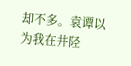却不多。袁谭以为我在井陉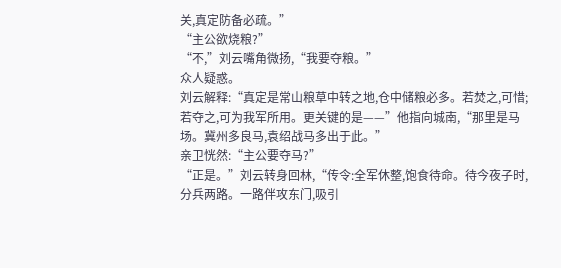关,真定防备必疏。”
“主公欲烧粮?”
“不,”刘云嘴角微扬,“我要夺粮。”
众人疑惑。
刘云解释:“真定是常山粮草中转之地,仓中储粮必多。若焚之,可惜;若夺之,可为我军所用。更关键的是——”他指向城南,“那里是马场。冀州多良马,袁绍战马多出于此。”
亲卫恍然:“主公要夺马?”
“正是。”刘云转身回林,“传令:全军休整,饱食待命。待今夜子时,分兵两路。一路伴攻东门,吸引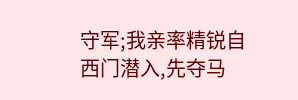守军;我亲率精锐自西门潜入,先夺马